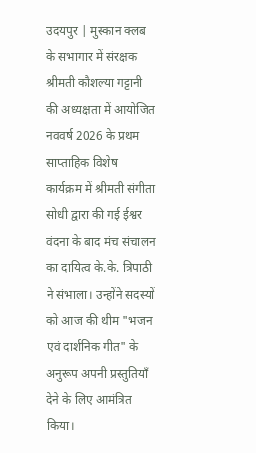उदयपुर | मुस्कान क्लब के सभागार में संरक्षक श्रीमती कौशल्या गट्टानी की अध्यक्षता में आयोजित नववर्ष 2026 के प्रथम साप्ताहिक विशेष कार्यक्रम में श्रीमती संगीता सोधी द्वारा की गई ईश्वर वंदना के बाद मंच संचालन का दायित्व के.के. त्रिपाठी ने संभाला। उन्होंने सदस्यों को आज की थीम "भजन एवं दार्शनिक गीत" के अनुरूप अपनी प्रस्तुतियाँ देने के लिए आमंत्रित किया।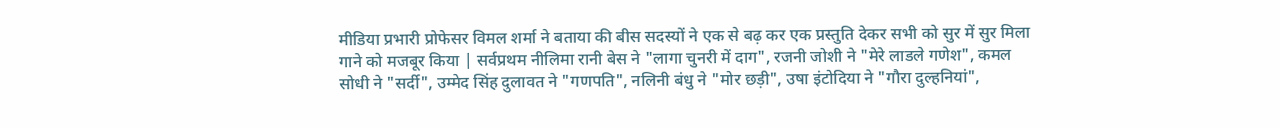मीडिया प्रभारी प्रोफेसर विमल शर्मा ने बताया की बीस सदस्यों ने एक से बढ़ कर एक प्रस्तुति देकर सभी को सुर में सुर मिला गाने को मजबूर किया | सर्वप्रथम नीलिमा रानी बेस ने "लागा चुनरी में दाग", रजनी जोशी ने "मेरे लाडले गणेश", कमल सोधी ने "सर्दी", उम्मेद सिंह दुलावत ने "गणपति", नलिनी बंधु ने "मोर छड़ी", उषा इंटोदिया ने "गौरा दुल्हनियां",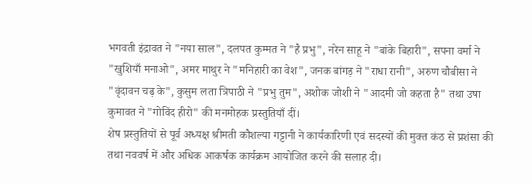भगवती इंद्रावत ने "नया साल", दलपत कुम्मत ने "है प्रभु", नरेन साहू ने "बांके बिहारी", सपना वर्मा ने "खुशियाँ मनाओ", अमर माथुर ने "मनिहारी का वेश", जनक बांगड़ ने "राधा रानी", अरुण चौबीसा ने "वृंदावन चढ़ के", कुसुम लता त्रिपाठी ने "प्रभु तुम", अशोक जोशी ने "आदमी जो कहता है" तथा उषा कुमावत ने "गोविंद हीरो" की मनमोहक प्रस्तुतियाँ दीं।
शेष प्रस्तुतियों से पूर्व अध्यक्ष श्रीमती कौशल्या गट्टानी ने कार्यकारिणी एवं सदस्यों की मुक्त कंठ से प्रशंसा की तथा नववर्ष में और अधिक आकर्षक कार्यक्रम आयोजित करने की सलाह दी।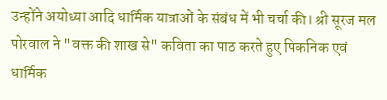उन्होंने अयोध्या आदि धार्मिक यात्राओं के संबंध में भी चर्चा की। श्री सूरज मल पोरवाल ने "वक्त की शाख से" कविता का पाठ करते हुए पिकनिक एवं धार्मिक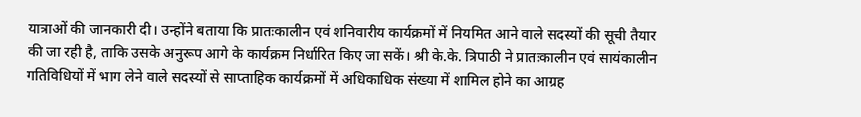यात्राओं की जानकारी दी। उन्होंने बताया कि प्रातःकालीन एवं शनिवारीय कार्यक्रमों में नियमित आने वाले सदस्यों की सूची तैयार की जा रही है, ताकि उसके अनुरूप आगे के कार्यक्रम निर्धारित किए जा सकें। श्री के.के. त्रिपाठी ने प्रातःकालीन एवं सायंकालीन गतिविधियों में भाग लेने वाले सदस्यों से साप्ताहिक कार्यक्रमों में अधिकाधिक संख्या में शामिल होने का आग्रह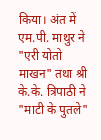किया। अंत में एम.पी. माथुर ने "एरी योतो माखन" तथा श्री के.के. त्रिपाठी ने "माटी के पुतले"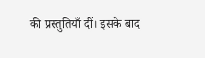की प्रस्तुतियाँ दीं। इसके बाद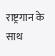राष्ट्रगान के साथ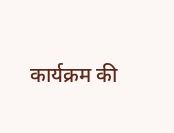कार्यक्रम की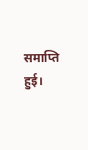समाप्ति हुई।